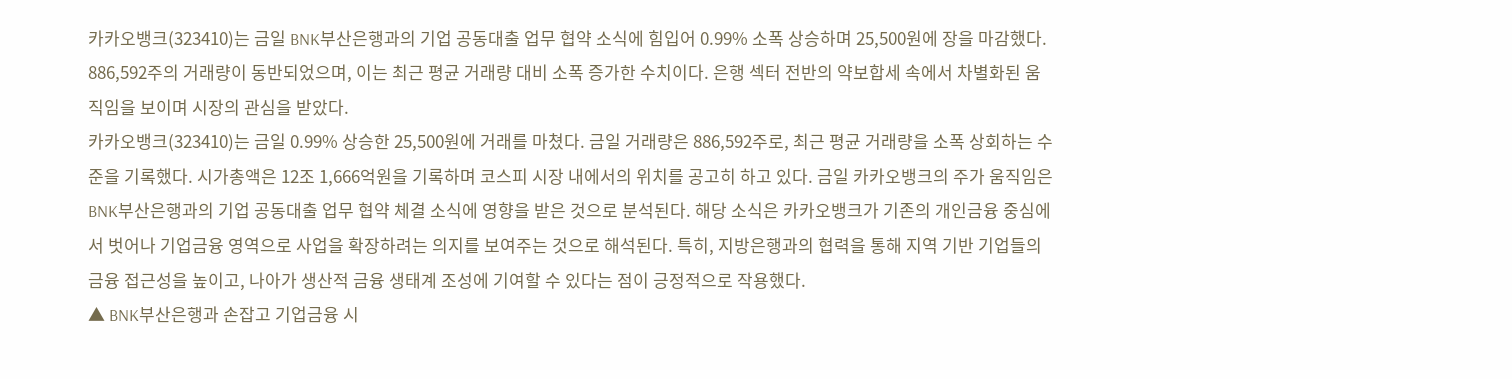카카오뱅크(323410)는 금일 BNK부산은행과의 기업 공동대출 업무 협약 소식에 힘입어 0.99% 소폭 상승하며 25,500원에 장을 마감했다. 886,592주의 거래량이 동반되었으며, 이는 최근 평균 거래량 대비 소폭 증가한 수치이다. 은행 섹터 전반의 약보합세 속에서 차별화된 움직임을 보이며 시장의 관심을 받았다.
카카오뱅크(323410)는 금일 0.99% 상승한 25,500원에 거래를 마쳤다. 금일 거래량은 886,592주로, 최근 평균 거래량을 소폭 상회하는 수준을 기록했다. 시가총액은 12조 1,666억원을 기록하며 코스피 시장 내에서의 위치를 공고히 하고 있다. 금일 카카오뱅크의 주가 움직임은 BNK부산은행과의 기업 공동대출 업무 협약 체결 소식에 영향을 받은 것으로 분석된다. 해당 소식은 카카오뱅크가 기존의 개인금융 중심에서 벗어나 기업금융 영역으로 사업을 확장하려는 의지를 보여주는 것으로 해석된다. 특히, 지방은행과의 협력을 통해 지역 기반 기업들의 금융 접근성을 높이고, 나아가 생산적 금융 생태계 조성에 기여할 수 있다는 점이 긍정적으로 작용했다.
▲ BNK부산은행과 손잡고 기업금융 시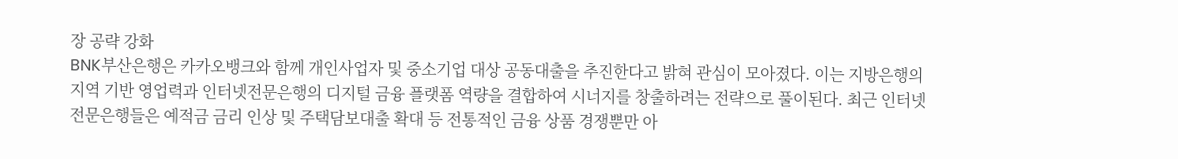장 공략 강화
BNK부산은행은 카카오뱅크와 함께 개인사업자 및 중소기업 대상 공동대출을 추진한다고 밝혀 관심이 모아졌다. 이는 지방은행의 지역 기반 영업력과 인터넷전문은행의 디지털 금융 플랫폼 역량을 결합하여 시너지를 창출하려는 전략으로 풀이된다. 최근 인터넷전문은행들은 예적금 금리 인상 및 주택담보대출 확대 등 전통적인 금융 상품 경쟁뿐만 아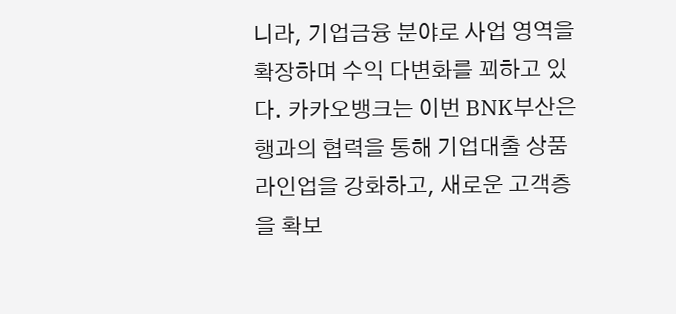니라, 기업금융 분야로 사업 영역을 확장하며 수익 다변화를 꾀하고 있다. 카카오뱅크는 이번 BNK부산은행과의 협력을 통해 기업대출 상품 라인업을 강화하고, 새로운 고객층을 확보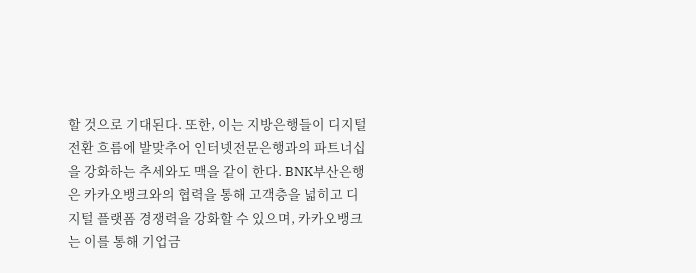할 것으로 기대된다. 또한, 이는 지방은행들이 디지털 전환 흐름에 발맞추어 인터넷전문은행과의 파트너십을 강화하는 추세와도 맥을 같이 한다. BNK부산은행은 카카오뱅크와의 협력을 통해 고객층을 넓히고 디지털 플랫폼 경쟁력을 강화할 수 있으며, 카카오뱅크는 이를 통해 기업금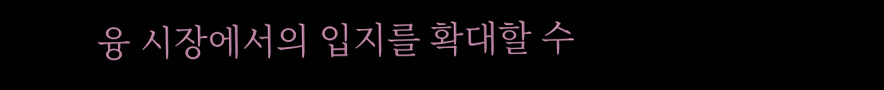융 시장에서의 입지를 확대할 수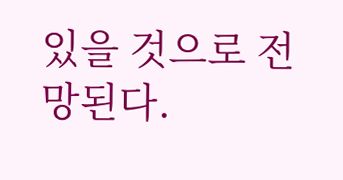있을 것으로 전망된다.